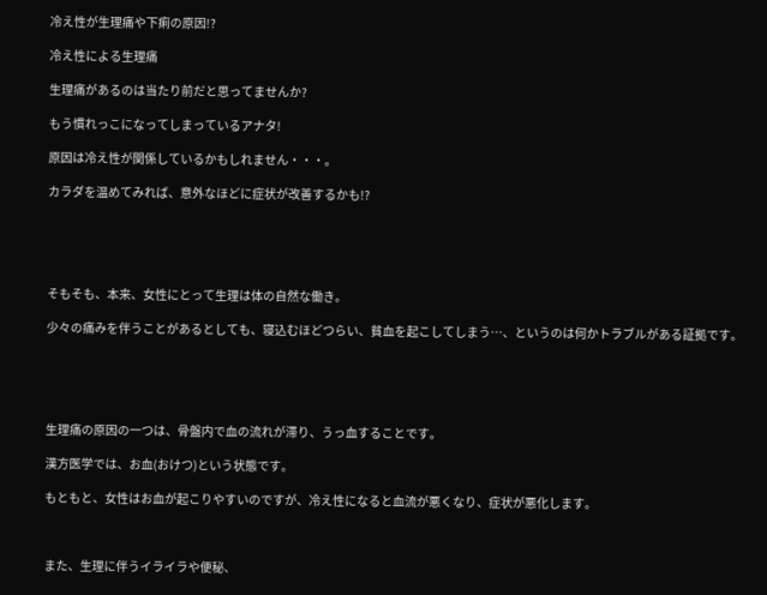冷え性が生理痛や下痢の原因!?

冷え性による生理痛

生理痛があるのは当たり前だと思ってませんか?

もう慣れっこになってしまっているアナタ!

原因は冷え性が関係しているかもしれません・・・。

カラダを温めてみれば、意外なほどに症状が改善するかも!?





そもそも、本来、女性にとって生理は体の自然な働き。

少々の痛みを伴うことがあるとしても、寝込むほどつらい、貧血を起こしてしまう…、というのは何かトラブルがある証拠です。





生理痛の原因の一つは、骨盤内で血の流れが滞り、うっ血することです。

漢方医学では、お血(おけつ)という状態です。

もともと、女性はお血が起こりやすいのですが、冷え性になると血流が悪くなり、症状が悪化します。



また、生理に伴うイライラや便秘、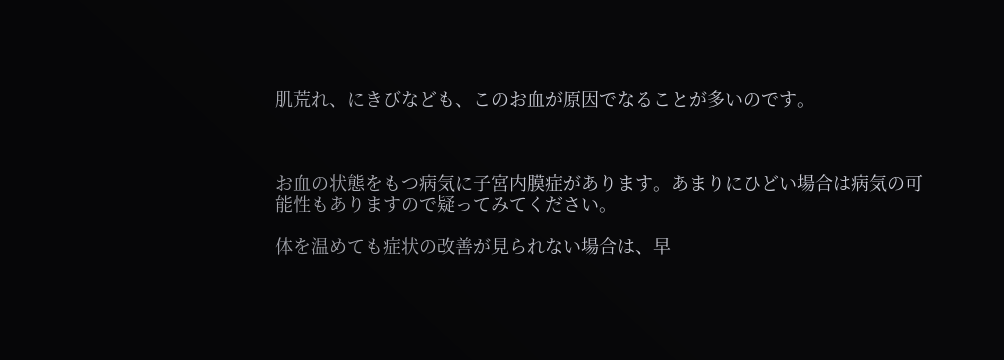肌荒れ、にきびなども、このお血が原因でなることが多いのです。



お血の状態をもつ病気に子宮内膜症があります。あまりにひどい場合は病気の可能性もありますので疑ってみてください。

体を温めても症状の改善が見られない場合は、早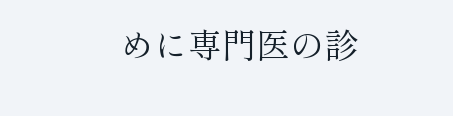めに専門医の診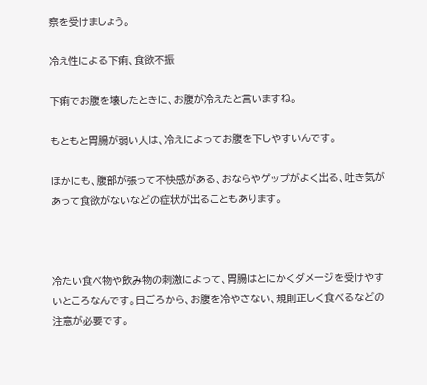察を受けましょう。

冷え性による下痢、食欲不振

下痢でお腹を壊したときに、お腹が冷えたと言いますね。

もともと胃腸が弱い人は、冷えによってお腹を下しやすいんです。

ほかにも、腹部が張って不快感がある、おならやゲップがよく出る、吐き気があって食欲がないなどの症状が出ることもあります。



冷たい食べ物や飲み物の刺激によって、胃腸はとにかくダメージを受けやすいところなんです。日ごろから、お腹を冷やさない、規則正しく食べるなどの注意が必要です。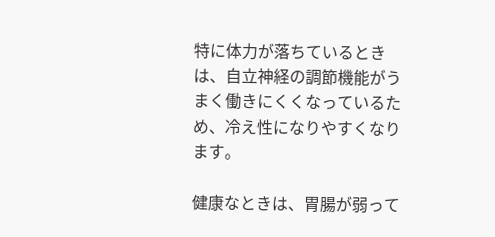特に体力が落ちているときは、自立神経の調節機能がうまく働きにくくなっているため、冷え性になりやすくなります。

健康なときは、胃腸が弱って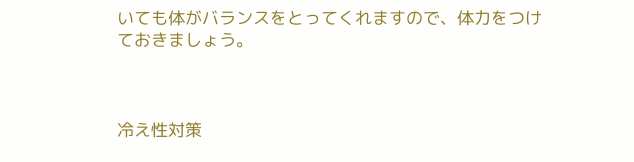いても体がバランスをとってくれますので、体力をつけておきましょう。



冷え性対策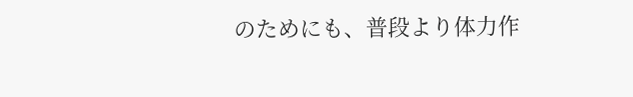のためにも、普段より体力作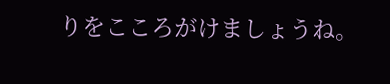りをこころがけましょうね。